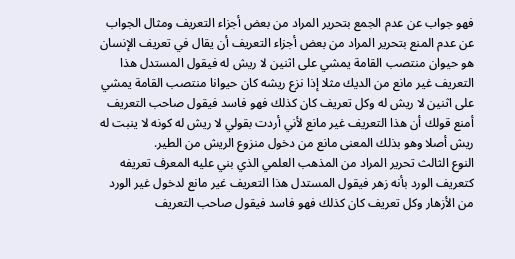فهو جواب عن عدم الجمع بتحرير المراد من بعض أجزاء التعريف ومثال الجواب عن عدم المنع بتحرير المراد من بعض أجزاء التعريف أن يقال في تعريف الإنسان هو حيوان منتصب القامة يمشي على اثنين لا ريش له فيقول المستدل هذا التعريف غير مانع من الديك مثلا إذا نزع ريشه كان حيوانا منتصب القامة يمشي على اثنين لا ريش له وكل تعريف كان كذلك فهو فاسد فيقول صاحب التعريف أمنع قولك أن هذا التعريف غير مانع لأني أردت بقولي لا ريش له كونه لا ينبت له ريش أصلا وهو بذلك المعنى مانع من دخول منزوع الريش من الطير.
النوع الثالث تحرير المراد من المذهب العلمي الذي بني عليه المعرف تعريفه كتعريف الورد بأنه زهر فيقول المستدل هذا التعريف غير مانع لدخول غير الورد من الأزهار وكل تعريف كان كذلك فهو فاسد فيقول صاحب التعريف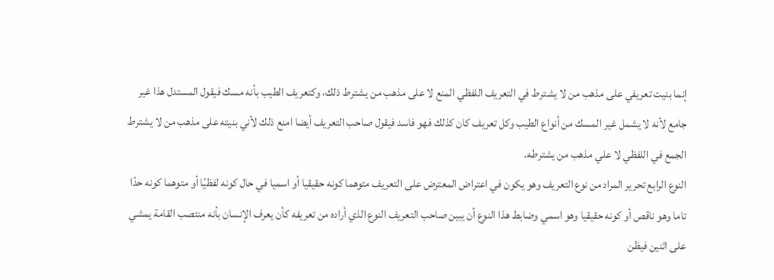إنما بنيت تعريفي على مذهب من لا يشترط في التعريف اللفظي المنع لا على مذهب من يشترط ذلك، وكتعريف الطيب بأنه مسك فيقول المستدل هذا غير جامع لأنه لا يشمل غير المسك من أنواع الطيب وكل تعريف كان كذلك فهو فاسد فيقول صاحب التعريف أيضا امنع ذلك لأني بنيته على مذهب من لا يشترط الجمع في اللفظي لا علي مذهب من يشترطه.
النوع الرابع تحرير المراد من نوع التعريف وهو يكون في اعتراض المعترض على التعريف متوهما كونه حقيقيا أو اسميا في حال كونه لفظيًا أو متوهما كونه حدًا تاما وهو ناقص أو كونه حقيقيا وهو اسمي وضابط هذا النوع أن يبين صاحب التعريف النوع الذي أراده من تعريفه كأن يعرف الإنسان بأنه منتصب القامة يمشي على اثنين فيظن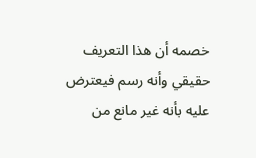خصمه أن هذا التعريف حقيقي وأنه رسم فيعترض عليه بأنه غير مانع من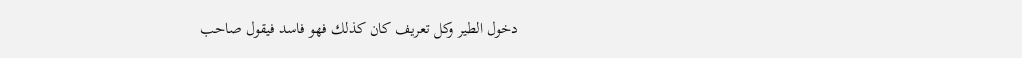دخول الطير وكل تعريف كان كذلك فهو فاسد فيقول صاحب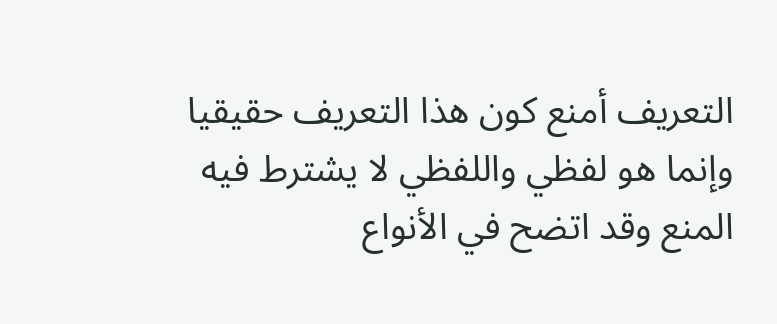التعريف أمنع كون هذا التعريف حقيقيا وإنما هو لفظي واللفظي لا يشترط فيه المنع وقد اتضح في الأنواع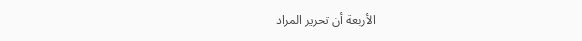الأربعة أن تحرير المراد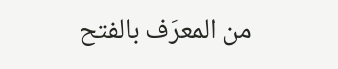من المعرَف بالفتح